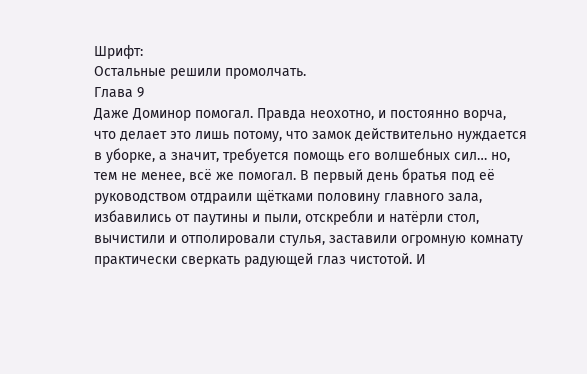Шрифт:
Остальные решили промолчать.
Глава 9
Даже Доминор помогал. Правда неохотно, и постоянно ворча, что делает это лишь потому, что замок действительно нуждается в уборке, а значит, требуется помощь его волшебных сил… но, тем не менее, всё же помогал. В первый день братья под её руководством отдраили щётками половину главного зала, избавились от паутины и пыли, отскребли и натёрли стол, вычистили и отполировали стулья, заставили огромную комнату практически сверкать радующей глаз чистотой. И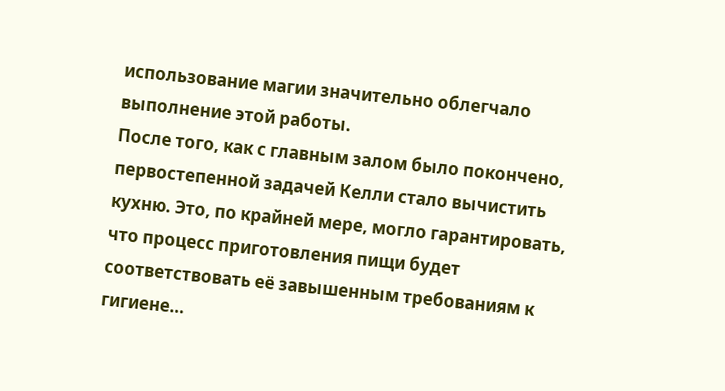использование магии значительно облегчало выполнение этой работы.
После того, как с главным залом было покончено, первостепенной задачей Келли стало вычистить кухню. Это, по крайней мере, могло гарантировать, что процесс приготовления пищи будет соответствовать её завышенным требованиям к гигиене…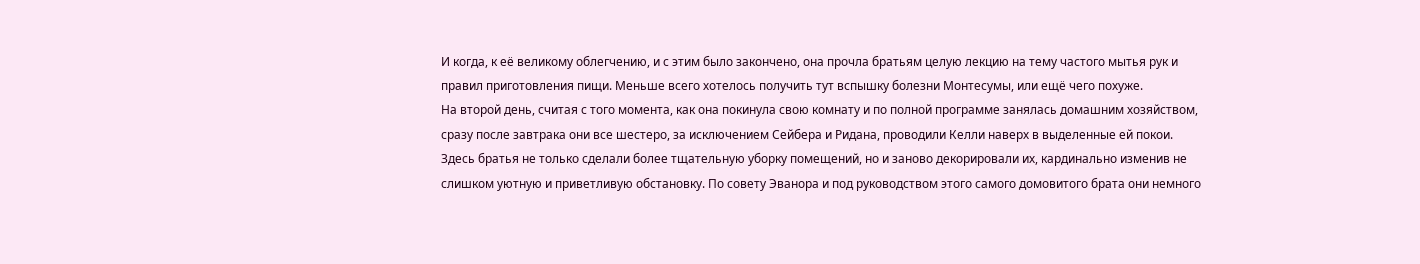И когда, к её великому облегчению, и с этим было закончено, она прочла братьям целую лекцию на тему частого мытья рук и правил приготовления пищи. Меньше всего хотелось получить тут вспышку болезни Монтесумы, или ещё чего похуже.
На второй день, считая с того момента, как она покинула свою комнату и по полной программе занялась домашним хозяйством, сразу после завтрака они все шестеро, за исключением Сейбера и Ридана, проводили Келли наверх в выделенные ей покои. Здесь братья не только сделали более тщательную уборку помещений, но и заново декорировали их, кардинально изменив не слишком уютную и приветливую обстановку. По совету Эванора и под руководством этого самого домовитого брата они немного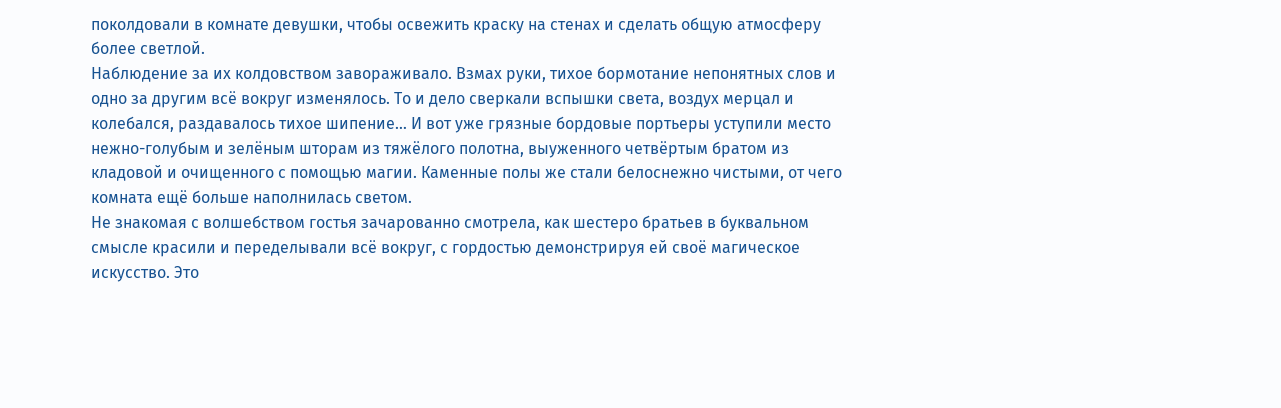поколдовали в комнате девушки, чтобы освежить краску на стенах и сделать общую атмосферу более светлой.
Наблюдение за их колдовством завораживало. Взмах руки, тихое бормотание непонятных слов и одно за другим всё вокруг изменялось. То и дело сверкали вспышки света, воздух мерцал и колебался, раздавалось тихое шипение… И вот уже грязные бордовые портьеры уступили место нежно-голубым и зелёным шторам из тяжёлого полотна, выуженного четвёртым братом из кладовой и очищенного с помощью магии. Каменные полы же стали белоснежно чистыми, от чего комната ещё больше наполнилась светом.
Не знакомая с волшебством гостья зачарованно смотрела, как шестеро братьев в буквальном смысле красили и переделывали всё вокруг, с гордостью демонстрируя ей своё магическое искусство. Это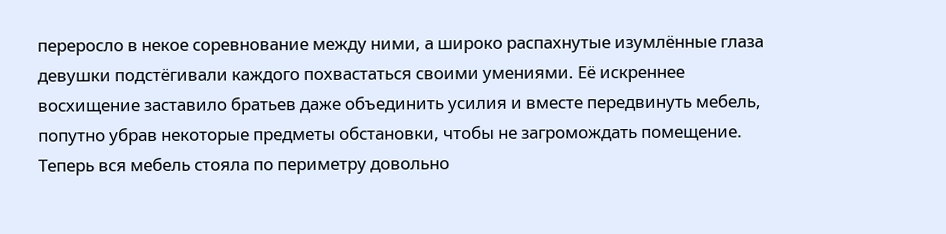переросло в некое соревнование между ними, а широко распахнутые изумлённые глаза девушки подстёгивали каждого похвастаться своими умениями. Её искреннее восхищение заставило братьев даже объединить усилия и вместе передвинуть мебель, попутно убрав некоторые предметы обстановки, чтобы не загромождать помещение. Теперь вся мебель стояла по периметру довольно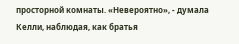просторной комнаты. «Невероятно», - думала Келли, наблюдая, как братья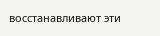восстанавливают эти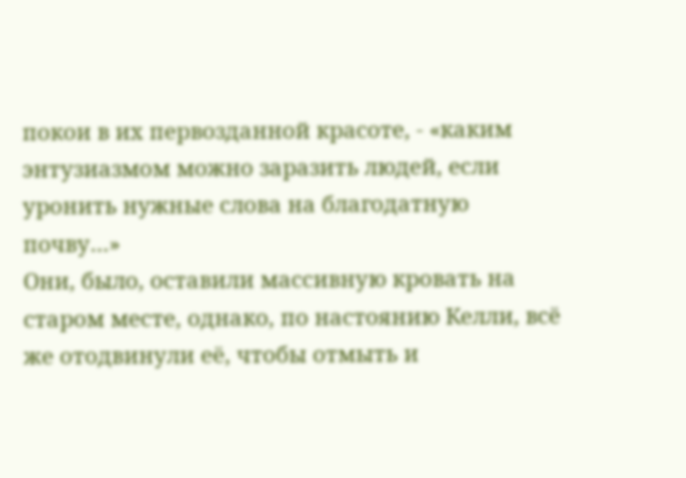покои в их первозданной красоте, - «каким энтузиазмом можно заразить людей, если уронить нужные слова на благодатную почву…»
Они, было, оставили массивную кровать на старом месте, однако, по настоянию Келли, всё же отодвинули её, чтобы отмыть и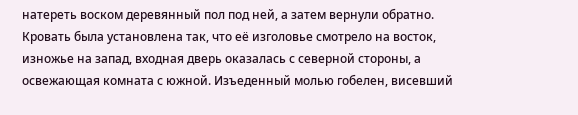натереть воском деревянный пол под ней, а затем вернули обратно. Кровать была установлена так, что её изголовье смотрело на восток, изножье на запад, входная дверь оказалась с северной стороны, а освежающая комната с южной. Изъеденный молью гобелен, висевший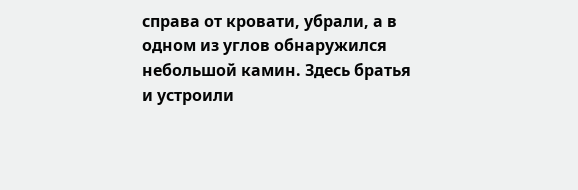справа от кровати, убрали, а в одном из углов обнаружился небольшой камин. Здесь братья и устроили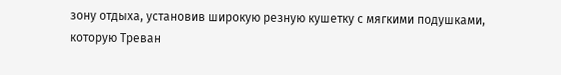зону отдыха, установив широкую резную кушетку с мягкими подушками, которую Треван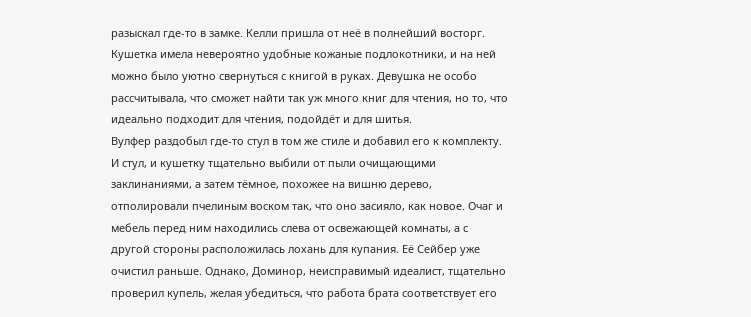разыскал где-то в замке. Келли пришла от неё в полнейший восторг. Кушетка имела невероятно удобные кожаные подлокотники, и на ней можно было уютно свернуться с книгой в руках. Девушка не особо рассчитывала, что сможет найти так уж много книг для чтения, но то, что идеально подходит для чтения, подойдёт и для шитья.
Вулфер раздобыл где-то стул в том же стиле и добавил его к комплекту. И стул, и кушетку тщательно выбили от пыли очищающими заклинаниями, а затем тёмное, похожее на вишню дерево, отполировали пчелиным воском так, что оно засияло, как новое. Очаг и мебель перед ним находились слева от освежающей комнаты, а с другой стороны расположилась лохань для купания. Её Сейбер уже очистил раньше. Однако, Доминор, неисправимый идеалист, тщательно проверил купель, желая убедиться, что работа брата соответствует его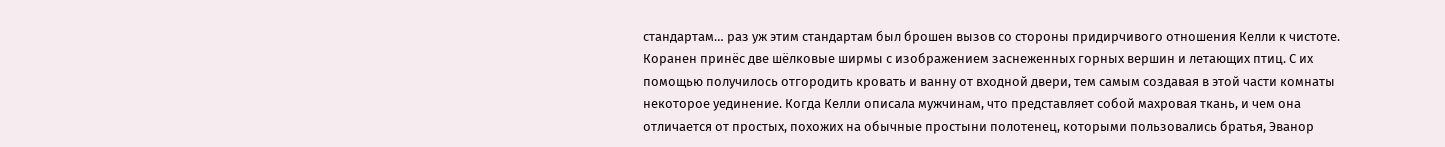стандартам… раз уж этим стандартам был брошен вызов со стороны придирчивого отношения Келли к чистоте.
Коранен принёс две шёлковые ширмы с изображением заснеженных горных вершин и летающих птиц. С их помощью получилось отгородить кровать и ванну от входной двери, тем самым создавая в этой части комнаты некоторое уединение. Когда Келли описала мужчинам, что представляет собой махровая ткань, и чем она отличается от простых, похожих на обычные простыни полотенец, которыми пользовались братья, Эванор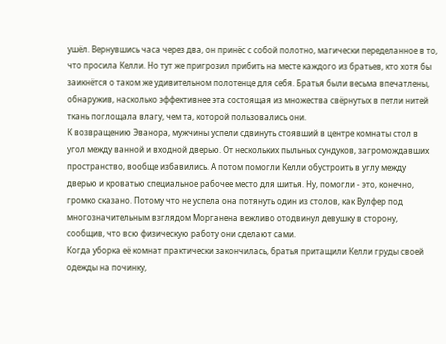ушёл. Вернувшись часа через два, он принёс с собой полотно, магически переделанное в то, что просила Келли. Но тут же пригрозил прибить на месте каждого из братьев, кто хотя бы заикнётся о таком же удивительном полотенце для себя. Братья были весьма впечатлены, обнаружив, насколько эффективнее эта состоящая из множества свёрнутых в петли нитей ткань поглощала влагу, чем та, которой пользовались они.
К возвращению Эванора, мужчины успели сдвинуть стоявший в центре комнаты стол в угол между ванной и входной дверью. От нескольких пыльных сундуков, загромождавших пространство, вообще избавились. А потом помогли Келли обустроить в углу между дверью и кроватью специальное рабочее место для шитья. Ну, помогли - это, конечно, громко сказано. Потому что не успела она потянуть один из столов, как Вулфер под многозначительным взглядом Морганена вежливо отодвинул девушку в сторону, сообщив, что всю физическую работу они сделают сами.
Когда уборка её комнат практически закончилась, братья притащили Келли груды своей одежды на починку,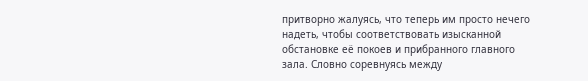притворно жалуясь, что теперь им просто нечего надеть, чтобы соответствовать изысканной обстановке её покоев и прибранного главного зала. Словно соревнуясь между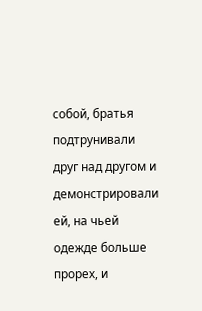собой, братья подтрунивали друг над другом и демонстрировали ей, на чьей одежде больше прорех, и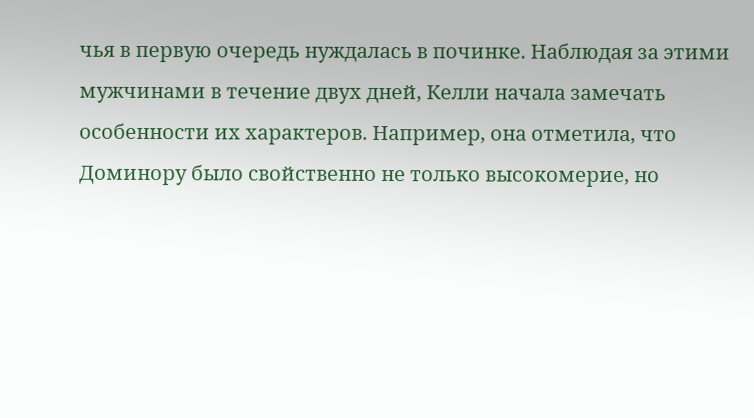чья в первую очередь нуждалась в починке. Наблюдая за этими мужчинами в течение двух дней, Келли начала замечать особенности их характеров. Например, она отметила, что Доминору было свойственно не только высокомерие, но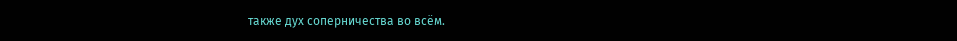также дух соперничества во всём.